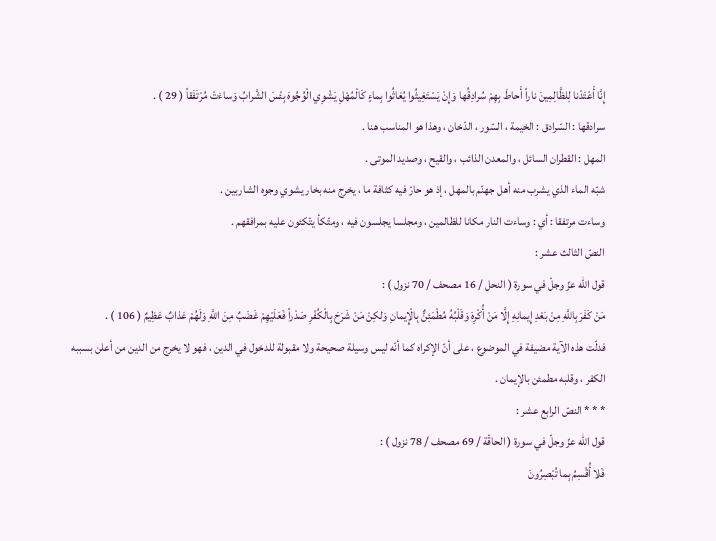إِنَّا أَعْتَدْنا لِلظَّالِمِينَ ناراً أَحاطَ بِهِمْ سُرادِقُها وَإِنْ يَسْتَغِيثُوا يُغاثُوا بِماءٍ كَالْمُهْلِ يَشْوِي الْوُجُوهَ بِئْسَ الشَّرابُ وَساءَتْ مُرْتَفَقاً ( 29 ) .
سرادقها : السّرادق : الخيمة ، السّور ، الدّخان ، وهذا هو المناسب هنا .
المهل : القطران السائل ، والمعدن الذائب ، والقيح ، وصديد الموتى .
شبّه الماء الذي يشرب منه أهل جهنّم بالمهل ، إذ هو حارّ فيه كثافة ما ، يخرج منه بخار يشوي وجوه الشاربين .
وساءت مرتفقا : أي : وساءت النار مكانا للظالمين ، ومجلسا يجلسون فيه ، ومتّكأ يتّكئون عليه بمرافقهم .
النصّ الثالث عشر :
قول اللّه عزّ وجلّ في سورة ( النحل / 16 مصحف / 70 نزول ) :
مَنْ كَفَرَ بِاللَّهِ مِنْ بَعْدِ إِيمانِهِ إِلَّا مَنْ أُكْرِهَ وَقَلْبُهُ مُطْمَئِنٌّ بِالْإِيمانِ وَلكِنْ مَنْ شَرَحَ بِالْكُفْرِ صَدْراً فَعَلَيْهِمْ غَضَبٌ مِنَ اللَّهِ وَلَهُمْ عَذابٌ عَظِيمٌ ( 106 ) .
فدلّت هذه الآية مضيفة في الموضوع ، على أنّ الإكراه كما أنّه ليس وسيلة صحيحة ولا مقبولة للدخول في الدين ، فهو لا يخرج من الدين من أعلن بسببه الكفر ، وقلبه مطمئن بالإيمان .
* * * النصّ الرابع عشر :
قول اللّه عزّ وجلّ في سورة ( الحاقّة / 69 مصحف / 78 نزول ) :
فَلا أُقْسِمُ بِما تُبْصِرُونَ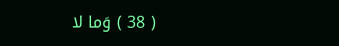( 38 ) وَما لا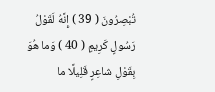تُبْصِرُونَ ( 39 ) إِنَّهُ لَقَوْلُ رَسُولٍ كَرِيمٍ ( 40 ) وَما هُوَ بِقَوْلِ شاعِرٍ قَلِيلًا ما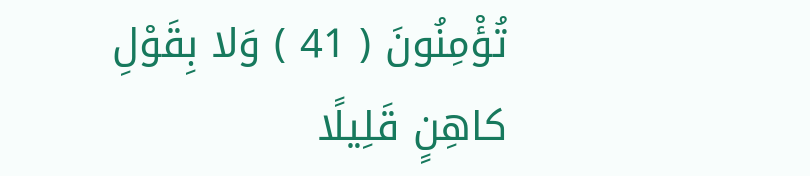تُؤْمِنُونَ ( 41 ) وَلا بِقَوْلِ كاهِنٍ قَلِيلًا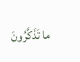ما تَذَكَّرُونَ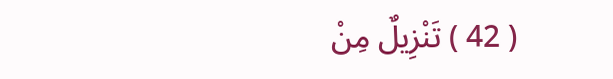( 42 ) تَنْزِيلٌ مِنْ